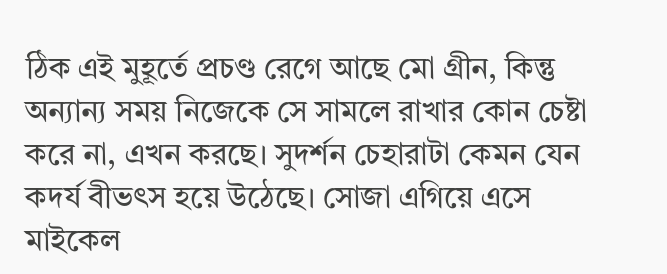ঠিক এই মুহূর্তে প্রচণ্ড রেগে আছে মো গ্রীন, কিন্তু অন্যান্য সময় নিজেকে সে সামলে রাখার কোন চেষ্টা করে না, এখন করছে। সুদর্শন চেহারাটা কেমন যেন কদর্য বীভৎস হয়ে উঠেছে। সোজা এগিয়ে এসে মাইকেল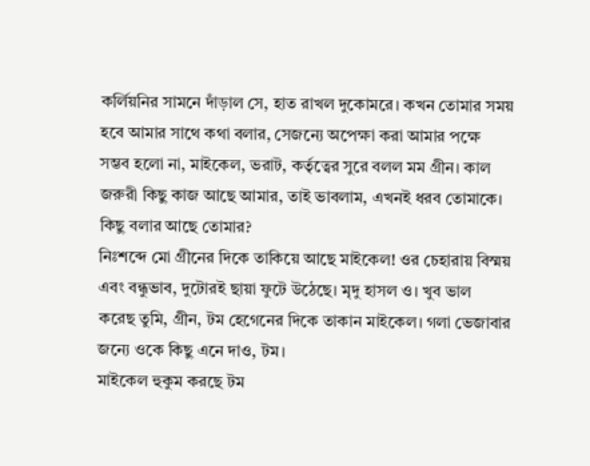কর্লিয়নির সামনে দাঁড়াল সে, হাত রাখল দুকোমরে। কখন তোমার সময় হবে আমার সাথে কথা বলার, সেজন্যে অপেক্ষা করা আমার পক্ষে সম্ভব হলো না, মাইকেল, ভরাট, কর্তৃত্বের সুরে বলল মম গ্রীন। কাল জরুরী কিছু কাজ আছে আমার, তাই ভাবলাম, এখনই ধরব তোমাকে। কিছু বলার আছে তোমার?
নিঃশব্দে মো গ্রীনের দিকে তাকিয়ে আছে মাইকেল! ওর চেহারায় বিস্ময় এবং বন্ধুভাব, দুটোরই ছায়া ফুটে উঠেছে। মৃদু হাসল ও। খুব ভাল করেছ তুমি, গ্রীন, টম হেগেনের দিকে তাকান মাইকেল। গলা ভেজাবার জন্যে ওকে কিছু এনে দাও, টম।
মাইকেল হুকুম করছে টম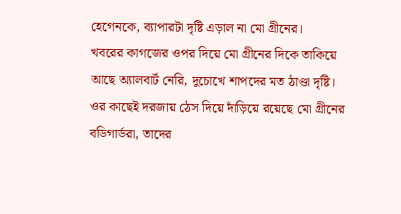হেগেনকে, ব্যাপারটা দৃষ্টি এড়াল না মো গ্রীনের।
খবরের কাগজের ওপর দিয়ে মো গ্রীনের দিকে তাকিয়ে আছে অ্যালবার্ট নেরি, দুচোখে শাপদের মত ঠাণ্ডা দৃষ্টি। ওর কাছেই দরজায় ঠেস দিয়ে দাঁড়িয়ে রয়েছে মো গ্রীনের বডিগার্ডরা, তাদের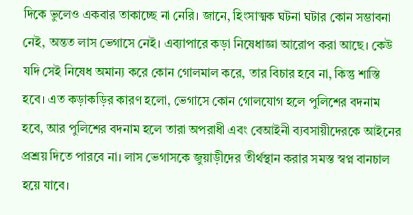দিকে ভুলেও একবার তাকাচ্ছে না নেরি। জানে, হিংসাত্মক ঘটনা ঘটার কোন সম্ভাবনা নেই, অন্তত লাস ভেগাসে নেই। এব্যাপারে কড়া নিষেধাজ্ঞা আরোপ করা আছে। কেউ যদি সেই নিষেধ অমান্য করে কোন গোলমাল করে, তার বিচার হবে না, কিন্তু শাস্তি হবে। এত কড়াকড়ির কারণ হলো, ভেগাসে কোন গোলযোগ হলে পুলিশের বদনাম হবে, আর পুলিশের বদনাম হলে তারা অপরাধী এবং বেআইনী ব্যবসায়ীদেরকে আইনের প্রশ্রয় দিতে পারবে না। লাস ভেগাসকে জুয়াড়ীদের তীর্থস্থান করার সমস্ত স্বপ্ন বানচাল হয়ে যাবে।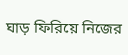ঘাড় ফিরিয়ে নিজের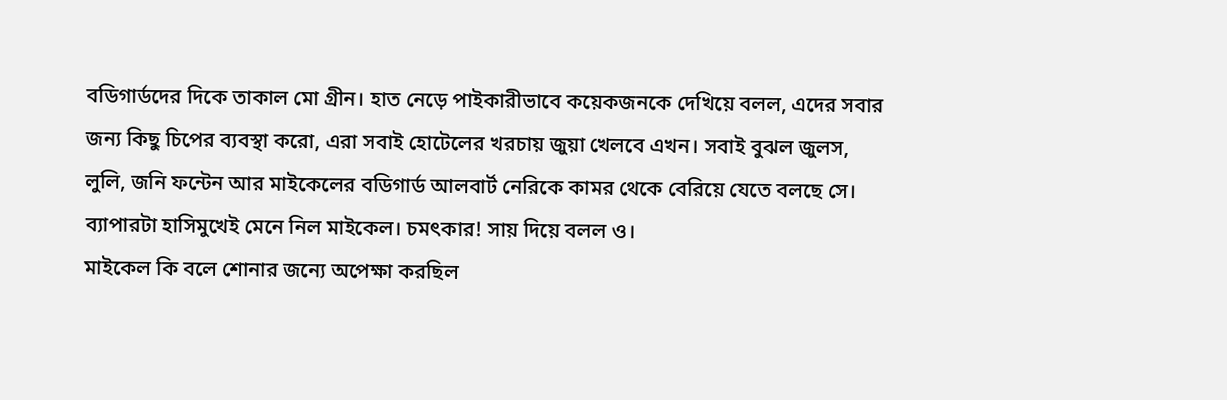বডিগার্ডদের দিকে তাকাল মো গ্রীন। হাত নেড়ে পাইকারীভাবে কয়েকজনকে দেখিয়ে বলল, এদের সবার জন্য কিছু চিপের ব্যবস্থা করো, এরা সবাই হোটেলের খরচায় জুয়া খেলবে এখন। সবাই বুঝল জুলস, লুলি, জনি ফন্টেন আর মাইকেলের বডিগার্ড আলবার্ট নেরিকে কামর থেকে বেরিয়ে যেতে বলছে সে।
ব্যাপারটা হাসিমুখেই মেনে নিল মাইকেল। চমৎকার! সায় দিয়ে বলল ও।
মাইকেল কি বলে শোনার জন্যে অপেক্ষা করছিল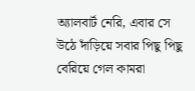অ্যালবার্ট নেরি, এবার সে উঠে দাঁড়িয়ে সবার পিছু পিছু বেরিয়ে গেল কামরা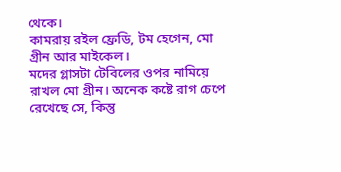থেকে।
কামরায় রইল ফ্রেডি, টম হেগেন, মো গ্রীন আর মাইকেল।
মদের গ্লাসটা টেবিলের ওপর নামিয়ে রাখল মো গ্রীন। অনেক কষ্টে রাগ চেপে রেখেছে সে, কিন্তু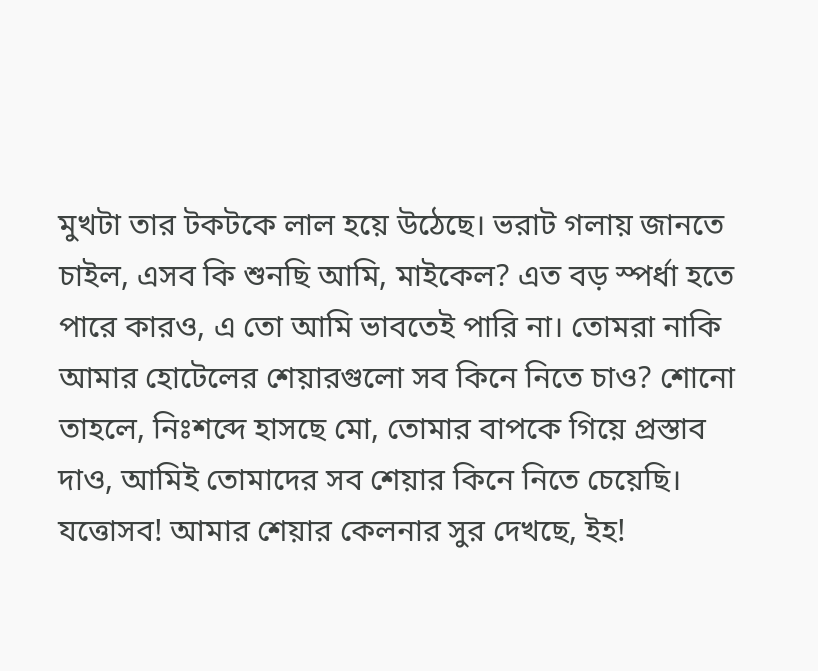মুখটা তার টকটকে লাল হয়ে উঠেছে। ভরাট গলায় জানতে চাইল, এসব কি শুনছি আমি, মাইকেল? এত বড় স্পর্ধা হতে পারে কারও, এ তো আমি ভাবতেই পারি না। তোমরা নাকি আমার হোটেলের শেয়ারগুলো সব কিনে নিতে চাও? শোনো তাহলে, নিঃশব্দে হাসছে মো, তোমার বাপকে গিয়ে প্রস্তাব দাও, আমিই তোমাদের সব শেয়ার কিনে নিতে চেয়েছি। যত্তোসব! আমার শেয়ার কেলনার সুর দেখছে, ইহ!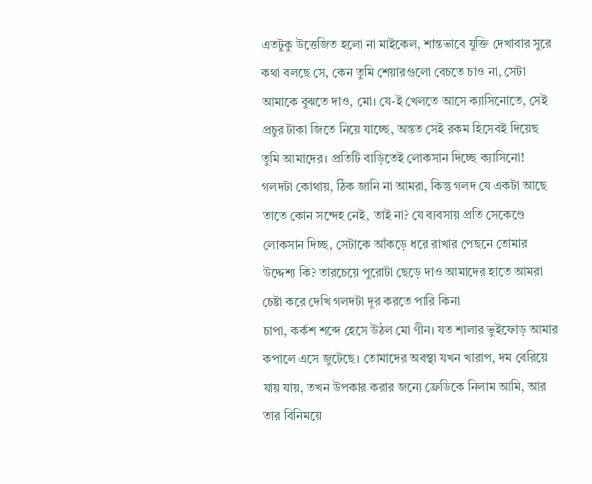এতটুকু উত্তেজিত হলো না মাইকেল, শান্তভাবে যুক্তি দেখাবার সুরে কথা বলছে সে, কেন তুমি শেয়ারগুলো বেচতে চাও না, সেটা আমাকে বুঝতে দাও, মো। যে-ই খেলতে আসে ক্যাসিনোতে, সেই প্রচুর টাকা জিতে নিয়ে যাচ্ছে, অন্তত সেই রকম হিসেবই দিয়েছ তুমি আমাদের। প্রতিটি বাড়িতেই লোকসান দিচ্ছে ক্যাসিনো! গলদটা কোথায়, ঠিক জানি না আমরা, কিন্তু গলদ যে একটা আছে তাতে কোন সন্দেহ নেই, তাই না? যে ব্যবসায় প্রতি সেকেণ্ডে লোকসান দিচ্ছ, সেটাকে আঁকড়ে ধরে রাখার পেছনে তোমার উদ্দেশ্য কি? তারচেয়ে পুরোটা ছেড়ে দাও আমাদের হাতে আমরা চেষ্টা করে দেখি গলদটা দূর করতে পারি কিনা
চাপা, কর্কশ শব্দে হেসে উঠল মো ণীন। যত শালার ভুইফোড় আমার কপালে এসে জুটেছে। তোমাদের অবস্থা যখন খারাপ, দম বেরিয়ে যায় যায়, তখন উপকার করার জন্যে ফ্রেডিকে নিলাম আমি, আর তার বিনিময়ে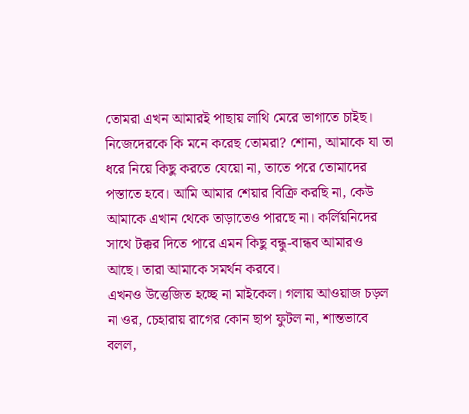তোমরা এখন আমারই পাছায় লাথি মেরে ভাগাতে চাইছ। নিজেদেরকে কি মনে করেছ তোমরা? শোনা, আমাকে যা তা ধরে নিয়ে কিছু করতে যেয়ো না, তাতে পরে তোমাদের পস্তাতে হবে। আমি আমার শেয়ার বিক্রি করছি না, কেউ আমাকে এখান থেকে তাড়াতেও পারছে না। কর্লিয়নিদের সাথে টক্কর দিতে পারে এমন কিছু বন্ধু-বান্ধব আমারও আছে। তারা আমাকে সমর্থন করবে।
এখনও উত্তেজিত হচ্ছে না মাইকেল। গলায় আওয়াজ চড়ল না ওর, চেহারায় রাগের কোন ছাপ ফুটল না, শান্তভাবে বলল,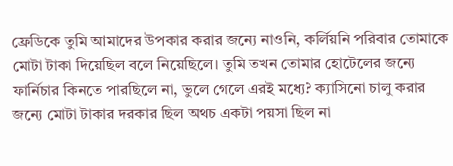ফ্রেডিকে তুমি আমাদের উপকার করার জন্যে নাওনি, কর্লিয়নি পরিবার তোমাকে মোটা টাকা দিয়েছিল বলে নিয়েছিলে। তুমি তখন তোমার হোটেলের জন্যে ফার্নিচার কিনতে পারছিলে না, ভুলে গেলে এরই মধ্যে? ক্যাসিনো চালু করার জন্যে মোটা টাকার দরকার ছিল অথচ একটা পয়সা ছিল না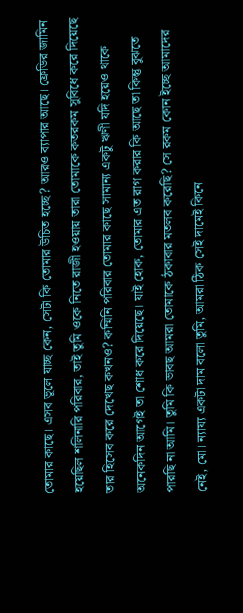তোমার কাছে। এসব ভূলে যাচ্ছ কেন, সেটা কি তোমার উচিত হচ্ছে? আরও ব্যাপার আছে। ফ্রেডির জামিন হয়েছিল শলিনারি পরিবার, তাই তুমি ওকে নিতে রাজী হওয়ায় তারা তোমাকে কতরকম সুবিধে করে দিয়েছে তার হিসেব করে দেখেছ কখনও? কম্মিনি পরিবার তোমার কাছে সামান্য একটু ঋণী যদি হয়েও থাকে অনেকদিন আগেই তা শোধ করে দিয়েছে। যাই হোক, তোমার এত রাগ করার কি আছে তা কিন্তু বুঝতে পারছি না আমি। তুমি কি ভাবছ আমরা তোমাকে ঠকাবার মতলব করেছি? সে রকম কোন ইচ্ছে আমাদের নেই, মো। ন্যায্য একটা দাম বলো তুমি, আমরা ঠিক সেই দামেই কিনে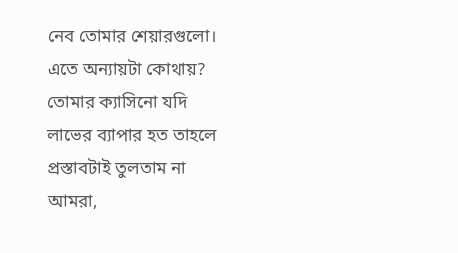নেব তোমার শেয়ারগুলো। এতে অন্যায়টা কোথায়? তোমার ক্যাসিনো যদি লাভের ব্যাপার হত তাহলে প্রস্তাবটাই তুলতাম না আমরা,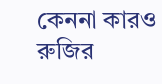কেননা কারও রুজির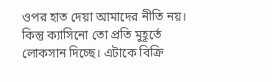ওপর হাত দেয়া আমাদের নীতি নয়। কিন্তু ক্যাসিনো তো প্রতি মুহূর্তে লোকসান দিচ্ছে। এটাকে বিক্রি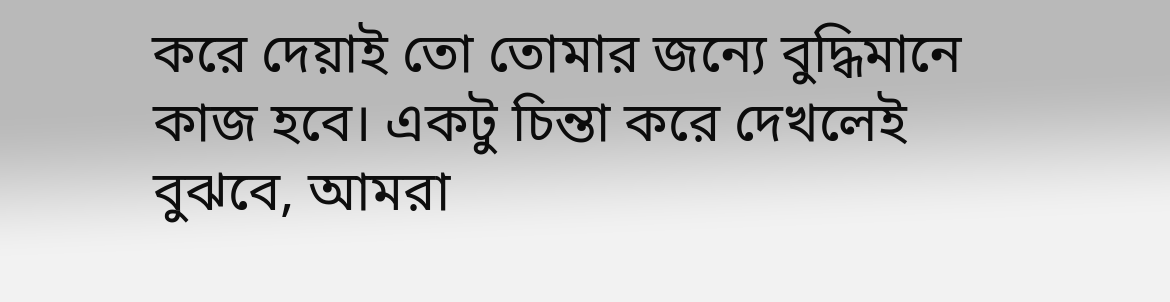করে দেয়াই তো তোমার জন্যে বুদ্ধিমানে কাজ হবে। একটু চিন্তা করে দেখলেই বুঝবে, আমরা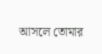আসলে তোমার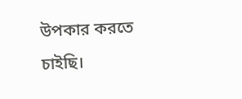উপকার করতে চাইছি।